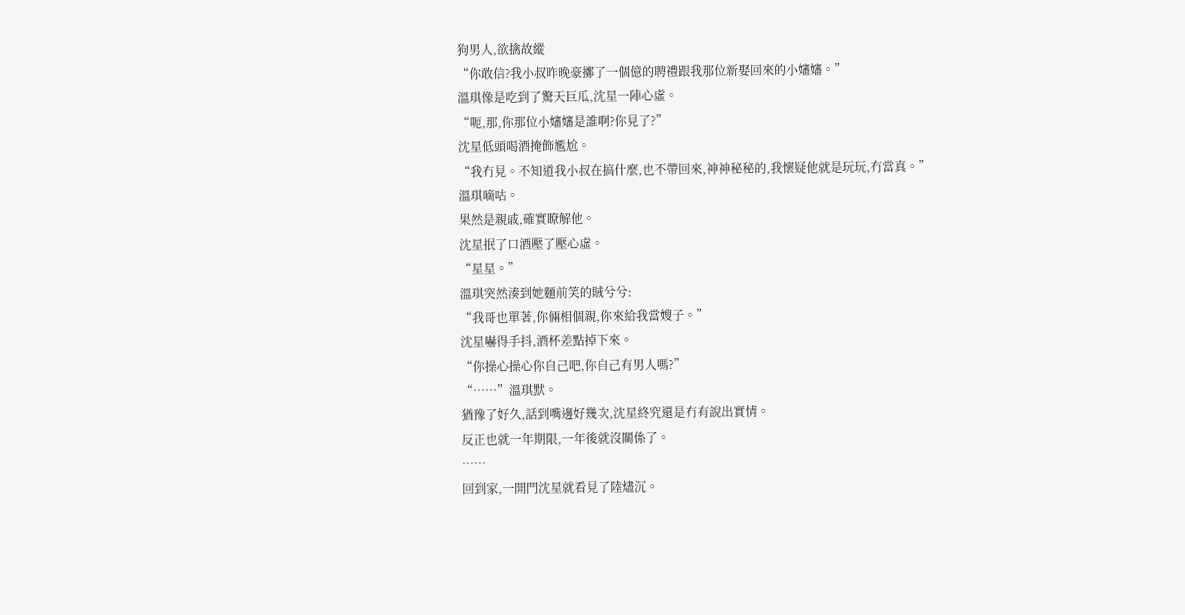狗男人,欲擒故縱
“你敢信?我小叔昨晚豪擲了一個億的聘禮跟我那位新娶回來的小嬸嬸。”
溫琪像是吃到了驚天巨瓜,沈星一陣心虛。
“呃,那,你那位小嬸嬸是誰啊?你見了?”
沈星低頭喝酒掩飾尷尬。
“我冇見。不知道我小叔在搞什麼,也不帶回來,神神秘秘的,我懷疑他就是玩玩,冇當真。”
溫琪嘀咕。
果然是親戚,確實瞭解他。
沈星抿了口酒壓了壓心虛。
“星星。”
溫琪突然湊到她麵前笑的賊兮兮:
“我哥也單著,你倆相個親,你來給我當嫂子。”
沈星嚇得手抖,酒杯差點掉下來。
“你操心操心你自己吧,你自己有男人嗎?”
“……”溫琪默。
猶豫了好久,話到嘴邊好幾次,沈星終究還是冇有說出實情。
反正也就一年期限,一年後就沒關係了。
……
回到家,一開門沈星就看見了陸燼沉。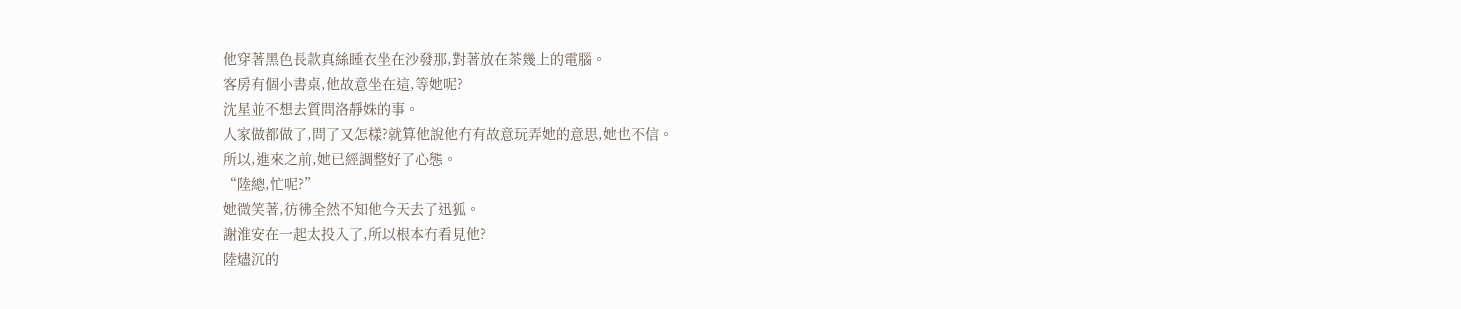他穿著黑色長款真絲睡衣坐在沙發那,對著放在茶幾上的電腦。
客房有個小書桌,他故意坐在這,等她呢?
沈星並不想去質問洛靜姝的事。
人家做都做了,問了又怎樣?就算他說他冇有故意玩弄她的意思,她也不信。
所以,進來之前,她已經調整好了心態。
“陸總,忙呢?”
她微笑著,彷彿全然不知他今天去了迅狐。
謝淮安在一起太投入了,所以根本冇看見他?
陸燼沉的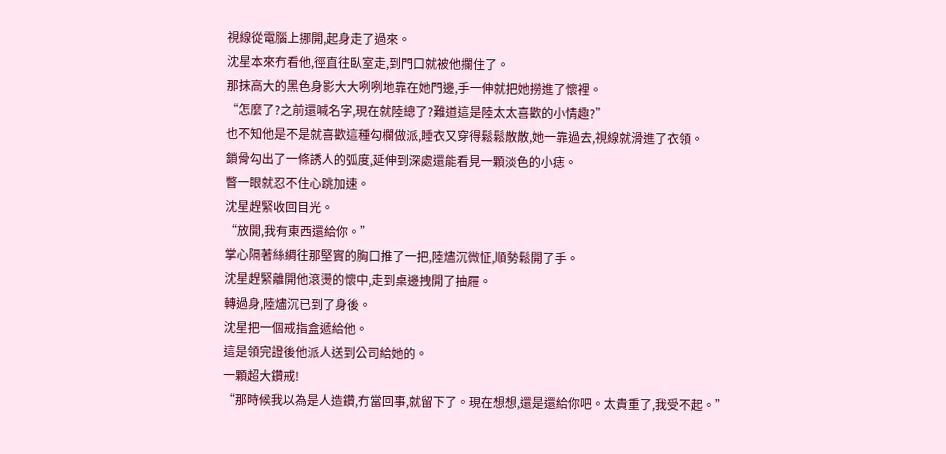視線從電腦上挪開,起身走了過來。
沈星本來冇看他,徑直往臥室走,到門口就被他攔住了。
那抹高大的黑色身影大大咧咧地靠在她門邊,手一伸就把她撈進了懷裡。
“怎麼了?之前還喊名字,現在就陸總了?難道這是陸太太喜歡的小情趣?”
也不知他是不是就喜歡這種勾欄做派,睡衣又穿得鬆鬆散散,她一靠過去,視線就滑進了衣領。
鎖骨勾出了一條誘人的弧度,延伸到深處還能看見一顆淡色的小痣。
瞥一眼就忍不住心跳加速。
沈星趕緊收回目光。
“放開,我有東西還給你。”
掌心隔著絲綢往那堅實的胸口推了一把,陸燼沉微怔,順勢鬆開了手。
沈星趕緊離開他滾燙的懷中,走到桌邊拽開了抽屜。
轉過身,陸燼沉已到了身後。
沈星把一個戒指盒遞給他。
這是領完證後他派人送到公司給她的。
一顆超大鑽戒!
“那時候我以為是人造鑽,冇當回事,就留下了。現在想想,還是還給你吧。太貴重了,我受不起。”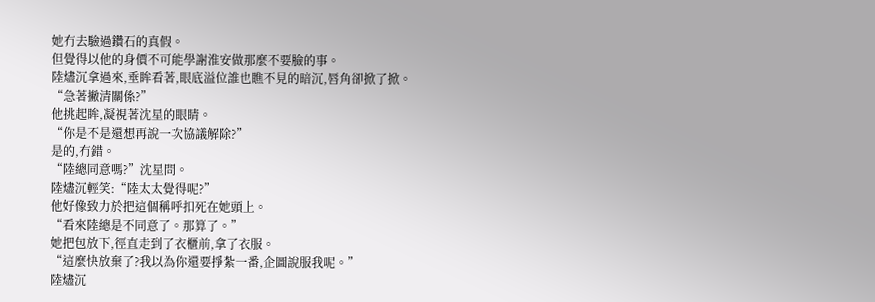她冇去驗過鑽石的真假。
但覺得以他的身價不可能學謝淮安做那麼不要臉的事。
陸燼沉拿過來,垂眸看著,眼底溢位誰也瞧不見的暗沉,唇角卻掀了掀。
“急著撇清關係?”
他挑起眸,凝視著沈星的眼睛。
“你是不是還想再說一次協議解除?”
是的,冇錯。
“陸總同意嗎?”沈星問。
陸燼沉輕笑:“陸太太覺得呢?”
他好像致力於把這個稱呼扣死在她頭上。
“看來陸總是不同意了。那算了。”
她把包放下,徑直走到了衣櫃前,拿了衣服。
“這麼快放棄了?我以為你還要掙紮一番,企圖說服我呢。”
陸燼沉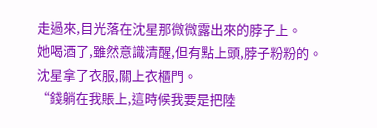走過來,目光落在沈星那微微露出來的脖子上。
她喝酒了,雖然意識清醒,但有點上頭,脖子粉粉的。
沈星拿了衣服,關上衣櫃門。
“錢躺在我賬上,這時候我要是把陸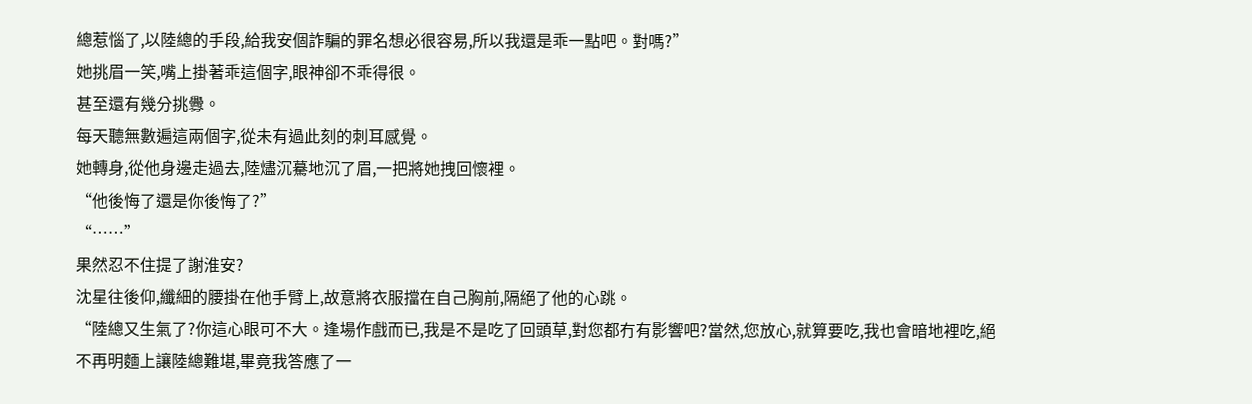總惹惱了,以陸總的手段,給我安個詐騙的罪名想必很容易,所以我還是乖一點吧。對嗎?”
她挑眉一笑,嘴上掛著乖這個字,眼神卻不乖得很。
甚至還有幾分挑釁。
每天聽無數遍這兩個字,從未有過此刻的刺耳感覺。
她轉身,從他身邊走過去,陸燼沉驀地沉了眉,一把將她拽回懷裡。
“他後悔了還是你後悔了?”
“……”
果然忍不住提了謝淮安?
沈星往後仰,纖細的腰掛在他手臂上,故意將衣服擋在自己胸前,隔絕了他的心跳。
“陸總又生氣了?你這心眼可不大。逢場作戲而已,我是不是吃了回頭草,對您都冇有影響吧?當然,您放心,就算要吃,我也會暗地裡吃,絕不再明麵上讓陸總難堪,畢竟我答應了一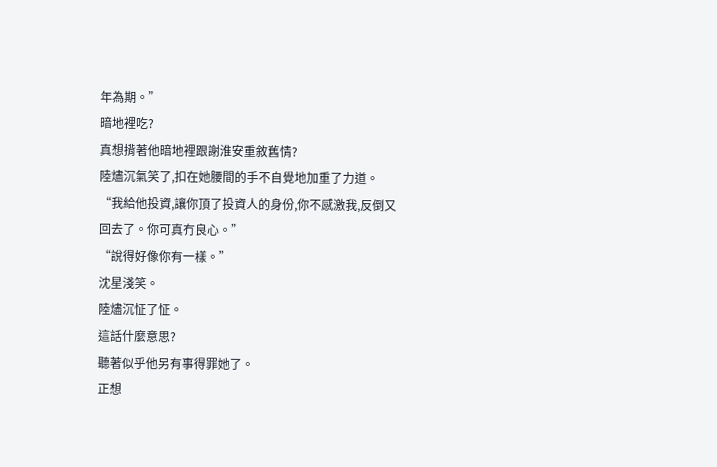年為期。”
暗地裡吃?
真想揹著他暗地裡跟謝淮安重敘舊情?
陸燼沉氣笑了,扣在她腰間的手不自覺地加重了力道。
“我給他投資,讓你頂了投資人的身份,你不感激我,反倒又回去了。你可真冇良心。”
“說得好像你有一樣。”
沈星淺笑。
陸燼沉怔了怔。
這話什麼意思?
聽著似乎他另有事得罪她了。
正想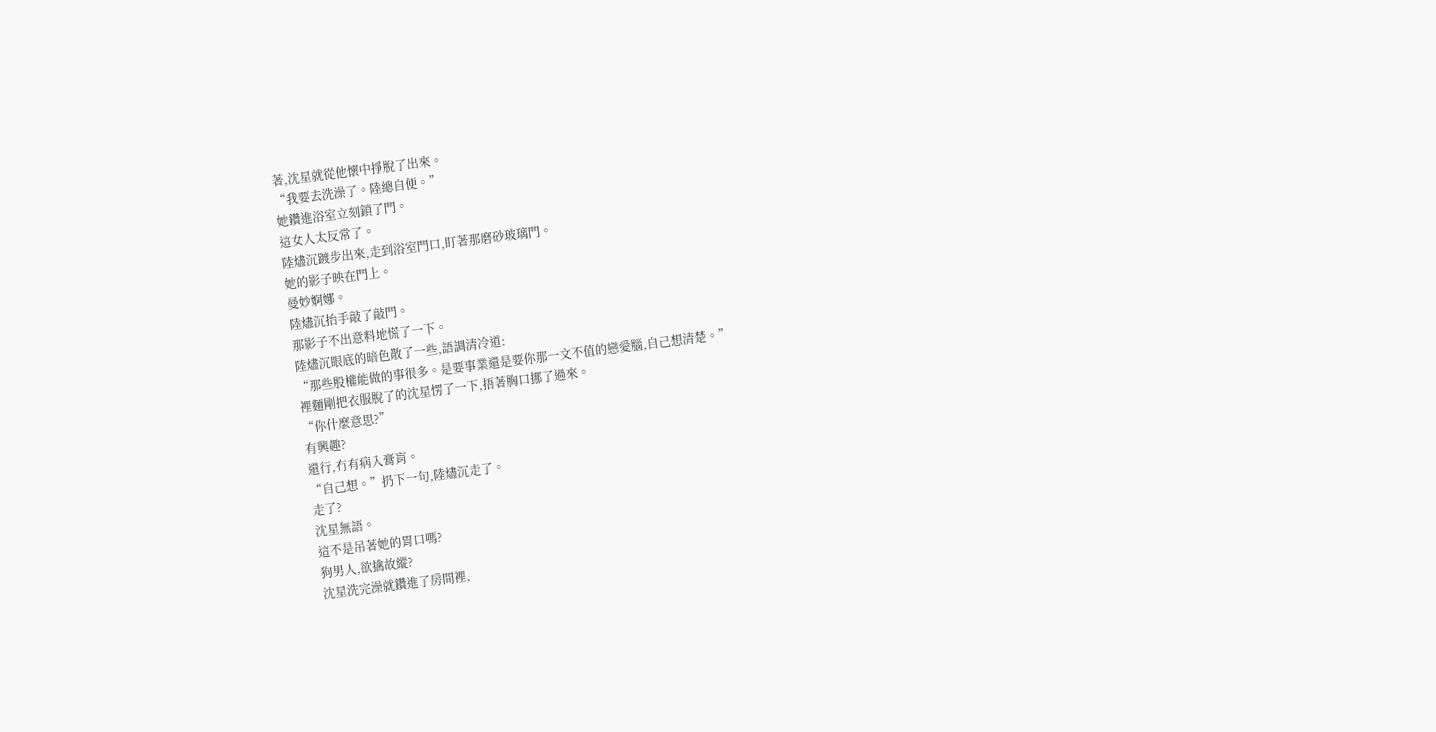著,沈星就從他懷中掙脫了出來。
“我要去洗澡了。陸總自便。”
她鑽進浴室立刻鎖了門。
這女人太反常了。
陸燼沉踱步出來,走到浴室門口,盯著那磨砂玻璃門。
她的影子映在門上。
曼妙婀娜。
陸燼沉抬手敲了敲門。
那影子不出意料地慌了一下。
陸燼沉眼底的暗色散了一些,語調清冷道:
“那些股權能做的事很多。是要事業還是要你那一文不值的戀愛腦,自己想清楚。”
裡麵剛把衣服脫了的沈星愣了一下,捂著胸口挪了過來。
“你什麼意思?”
有興趣?
還行,冇有病入膏肓。
“自己想。”扔下一句,陸燼沉走了。
走了?
沈星無語。
這不是吊著她的胃口嗎?
狗男人,欲擒故縱?
沈星洗完澡就鑽進了房間裡,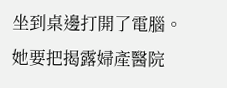坐到桌邊打開了電腦。
她要把揭露婦產醫院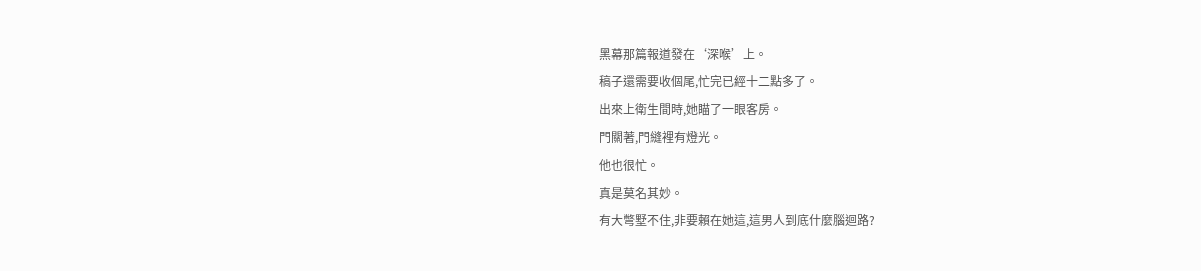黑幕那篇報道發在‘深喉’上。
稿子還需要收個尾,忙完已經十二點多了。
出來上衛生間時,她瞄了一眼客房。
門關著,門縫裡有燈光。
他也很忙。
真是莫名其妙。
有大彆墅不住,非要賴在她這,這男人到底什麼腦迴路?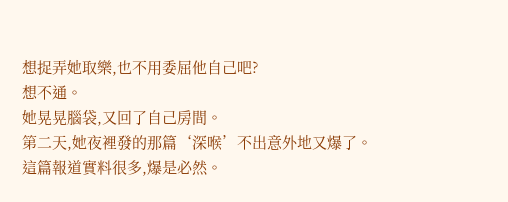想捉弄她取樂,也不用委屈他自己吧?
想不通。
她晃晃腦袋,又回了自己房間。
第二天,她夜裡發的那篇‘深喉’不出意外地又爆了。
這篇報道實料很多,爆是必然。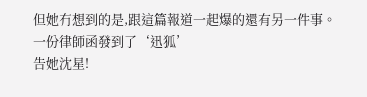但她冇想到的是,跟這篇報道一起爆的還有另一件事。
一份律師函發到了‘迅狐’
告她沈星!